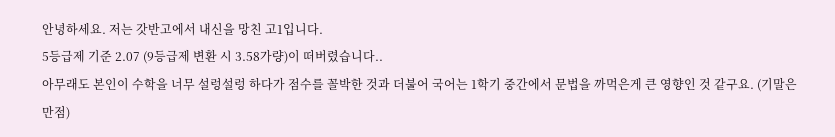안녕하세요. 저는 갓반고에서 내신을 망친 고1입니다.
5등급제 기준 2.07 (9등급제 변환 시 3.58가량)이 떠버렸습니다..
아무래도 본인이 수학을 너무 설렁설렁 하다가 점수를 꼴박한 것과 더불어 국어는 1학기 중간에서 문법을 까먹은게 큰 영향인 것 같구요. (기말은 만점)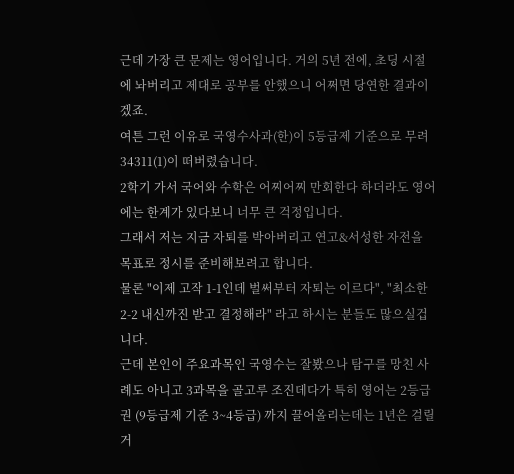근데 가장 큰 문제는 영어입니다. 거의 5년 전에, 초딩 시절에 놔버리고 제대로 공부를 안했으니 어쩌면 당연한 결과이겠죠.
여튼 그런 이유로 국영수사과(한)이 5등급제 기준으로 무려 34311(1)이 떠버렸습니다.
2학기 가서 국어와 수학은 어찌어찌 만회한다 하더라도 영어에는 한계가 있다보니 너무 큰 걱정입니다.
그래서 저는 지금 자퇴를 박아버리고 연고&서성한 자전을 목표로 정시를 준비해보려고 합니다.
물론 "이제 고작 1-1인데 벌써부터 자퇴는 이르다", "최소한 2-2 내신까진 받고 결정해라" 라고 하시는 분들도 많으실겁니다.
근데 본인이 주요과목인 국영수는 잘봤으나 탐구를 망친 사례도 아니고 3과목을 골고루 조진데다가 특히 영어는 2등급권 (9등급제 기준 3~4등급) 까지 끌어올리는데는 1년은 걸릴거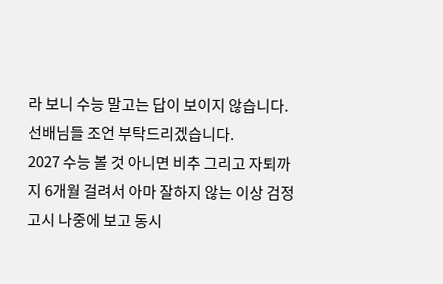라 보니 수능 말고는 답이 보이지 않습니다.
선배님들 조언 부탁드리겠습니다.
2027 수능 볼 것 아니면 비추 그리고 자퇴까지 6개월 걸려서 아마 잘하지 않는 이상 검정고시 나중에 보고 동시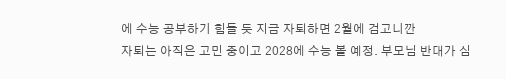에 수능 공부하기 힘들 듯 지금 자퇴하면 2월에 검고니깐
자퇴는 아직은 고민 중이고 2028에 수능 볼 예정. 부모님 반대가 심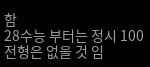함
28수능 부터는 정시 100 전형은 없을 것 임